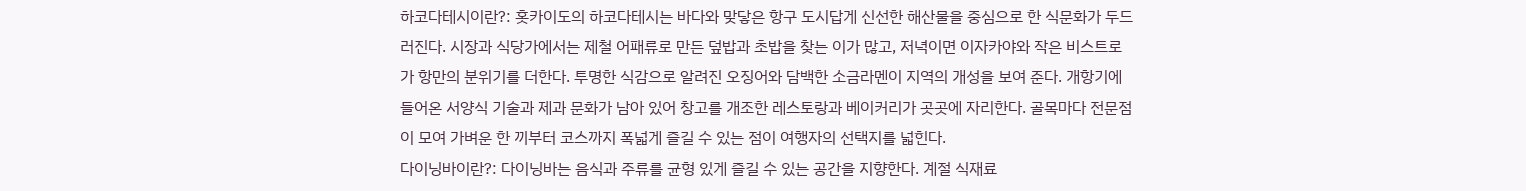하코다테시이란?: 홋카이도의 하코다테시는 바다와 맞닿은 항구 도시답게 신선한 해산물을 중심으로 한 식문화가 두드러진다. 시장과 식당가에서는 제철 어패류로 만든 덮밥과 초밥을 찾는 이가 많고, 저녁이면 이자카야와 작은 비스트로가 항만의 분위기를 더한다. 투명한 식감으로 알려진 오징어와 담백한 소금라멘이 지역의 개성을 보여 준다. 개항기에 들어온 서양식 기술과 제과 문화가 남아 있어 창고를 개조한 레스토랑과 베이커리가 곳곳에 자리한다. 골목마다 전문점이 모여 가벼운 한 끼부터 코스까지 폭넓게 즐길 수 있는 점이 여행자의 선택지를 넓힌다.
다이닝바이란?: 다이닝바는 음식과 주류를 균형 있게 즐길 수 있는 공간을 지향한다. 계절 식재료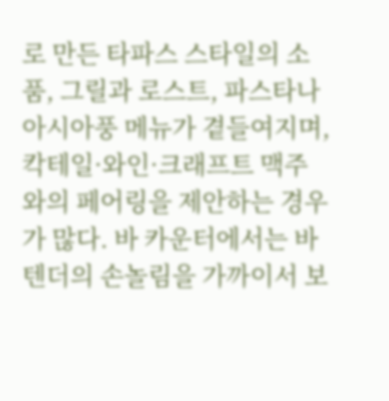로 만든 타파스 스타일의 소품, 그릴과 로스트, 파스타나 아시아풍 메뉴가 곁들여지며, 칵테일·와인·크래프트 맥주와의 페어링을 제안하는 경우가 많다. 바 카운터에서는 바텐더의 손놀림을 가까이서 보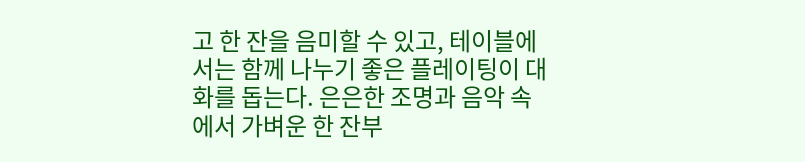고 한 잔을 음미할 수 있고, 테이블에서는 함께 나누기 좋은 플레이팅이 대화를 돕는다. 은은한 조명과 음악 속에서 가벼운 한 잔부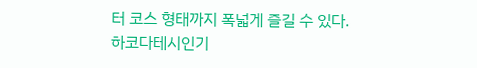터 코스 형태까지 폭넓게 즐길 수 있다.
하코다테시인기